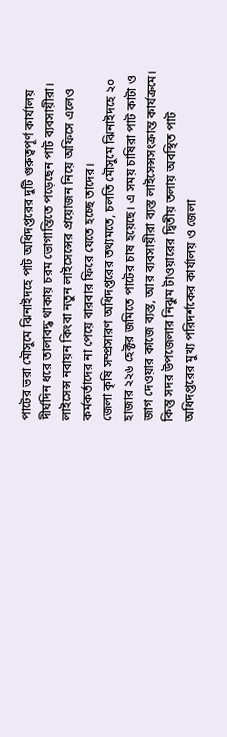পাটের ভরা মৌসুমে ঝিনাইদহে পাট অধিদপ্তরের দুটি গুরুত্বপূর্ণ কার্যালয় দীর্ঘদিন ধরে তালাবদ্ধ থাকায় চরম ভোগান্তিতে পড়েছেন পাট ব্যবসায়ীরা। লাইসেন্স নবায়ন কিংবা নতুন লাইসেন্সের প্রয়োজন নিয়ে অফিসে এলেও কর্মকর্তাদের না পেয়ে বারবার ফিরে যেতে হচ্ছে তাদের।
জেলা কৃষি সম্প্রসারণ অধিদপ্তরের তথ্যমতে, চলতি মৌসুমে ঝিনাইদহে ২০ হাজার ২২৬ হেক্টর জমিতে পাটের চাষ হয়েছে। এ সময় চাষিরা পাট কাটা ও জাগ দেওয়ার কাজে ব্যস্ত, আর ব্যবসায়ীরা ব্যস্ত লাইসেন্সসংক্রান্ত কার্যক্রমে। কিন্তু সদর উপজেলার নিঝুম টাওয়ারের দ্বিতীয় তলায় অবস্থিত পাট অধিদপ্তরের মুখ্য পরিদর্শকের কার্যালয় ও জেলা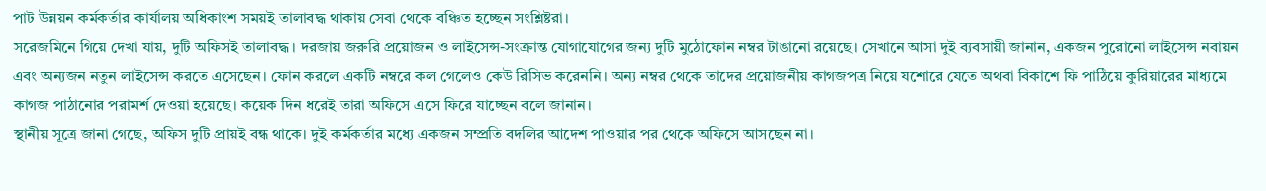পাট উন্নয়ন কর্মকর্তার কার্যালয় অধিকাংশ সময়ই তালাবদ্ধ থাকায় সেবা থেকে বঞ্চিত হচ্ছেন সংশ্লিষ্টরা।
সরেজমিনে গিয়ে দেখা যায়, দুটি অফিসই তালাবদ্ধ। দরজায় জরুরি প্রয়োজন ও লাইসেন্স-সংক্রান্ত যোগাযোগের জন্য দুটি মুঠোফোন নম্বর টাঙানো রয়েছে। সেখানে আসা দুই ব্যবসায়ী জানান, একজন পুরোনো লাইসেন্স নবায়ন এবং অন্যজন নতুন লাইসেন্স করতে এসেছেন। ফোন করলে একটি নম্বরে কল গেলেও কেউ রিসিভ করেননি। অন্য নম্বর থেকে তাদের প্রয়োজনীয় কাগজপত্র নিয়ে যশোরে যেতে অথবা বিকাশে ফি পাঠিয়ে কুরিয়ারের মাধ্যমে কাগজ পাঠানোর পরামর্শ দেওয়া হয়েছে। কয়েক দিন ধরেই তারা অফিসে এসে ফিরে যাচ্ছেন বলে জানান।
স্থানীয় সূত্রে জানা গেছে, অফিস দুটি প্রায়ই বন্ধ থাকে। দুই কর্মকর্তার মধ্যে একজন সম্প্রতি বদলির আদেশ পাওয়ার পর থেকে অফিসে আসছেন না।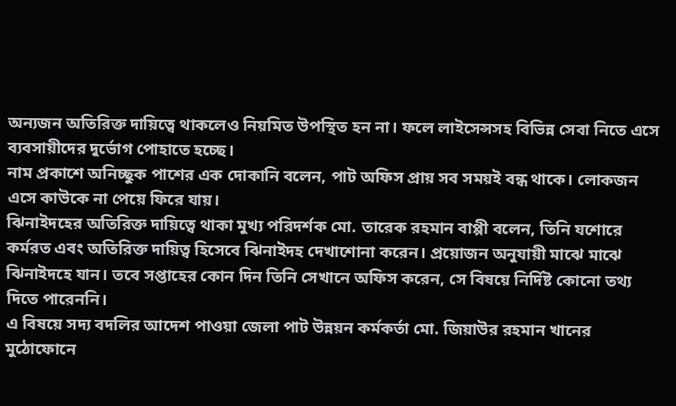অন্যজন অতিরিক্ত দায়িত্বে থাকলেও নিয়মিত উপস্থিত হন না। ফলে লাইসেন্সসহ বিভিন্ন সেবা নিতে এসে ব্যবসায়ীদের দুর্ভোগ পোহাতে হচ্ছে।
নাম প্রকাশে অনিচ্ছুক পাশের এক দোকানি বলেন, পাট অফিস প্রায় সব সময়ই বন্ধ থাকে। লোকজন এসে কাউকে না পেয়ে ফিরে যায়।
ঝিনাইদহের অতিরিক্ত দায়িত্বে থাকা মুখ্য পরিদর্শক মো. তারেক রহমান বাপ্পী বলেন, তিনি যশোরে কর্মরত এবং অতিরিক্ত দায়িত্ব হিসেবে ঝিনাইদহ দেখাশোনা করেন। প্রয়োজন অনুযায়ী মাঝে মাঝে ঝিনাইদহে যান। তবে সপ্তাহের কোন দিন তিনি সেখানে অফিস করেন, সে বিষয়ে নির্দিষ্ট কোনো তথ্য দিতে পারেননি।
এ বিষয়ে সদ্য বদলির আদেশ পাওয়া জেলা পাট উন্নয়ন কর্মকর্তা মো. জিয়াউর রহমান খানের মুঠোফোনে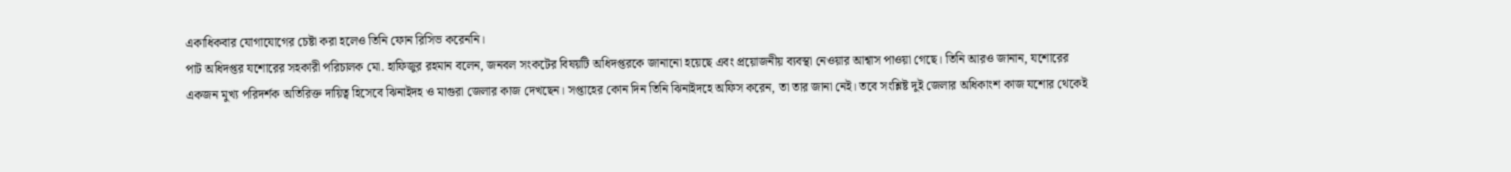একাধিকবার যোগাযোগের চেষ্টা করা হলেও তিনি ফোন রিসিভ করেননি।
পাট অধিদপ্তর যশোরের সহকারী পরিচালক মো. হাফিজুর রহমান বলেন, জনবল সংকটের বিষয়টি অধিদপ্তরকে জানানো হয়েছে এবং প্রয়োজনীয় ব্যবস্থা নেওয়ার আশ্বাস পাওয়া গেছে। তিনি আরও জানান, যশোরের একজন মুখ্য পরিদর্শক অতিরিক্ত দায়িত্ব হিসেবে ঝিনাইদহ ও মাগুরা জেলার কাজ দেখছেন। সপ্তাহের কোন দিন তিনি ঝিনাইদহে অফিস করেন, তা তার জানা নেই। তবে সংশ্লিষ্ট দুই জেলার অধিকাংশ কাজ যশোর থেকেই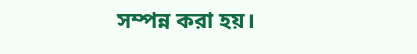সম্পন্ন করা হয়।